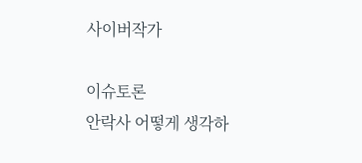사이버작가

이슈토론
안락사 어떻게 생각하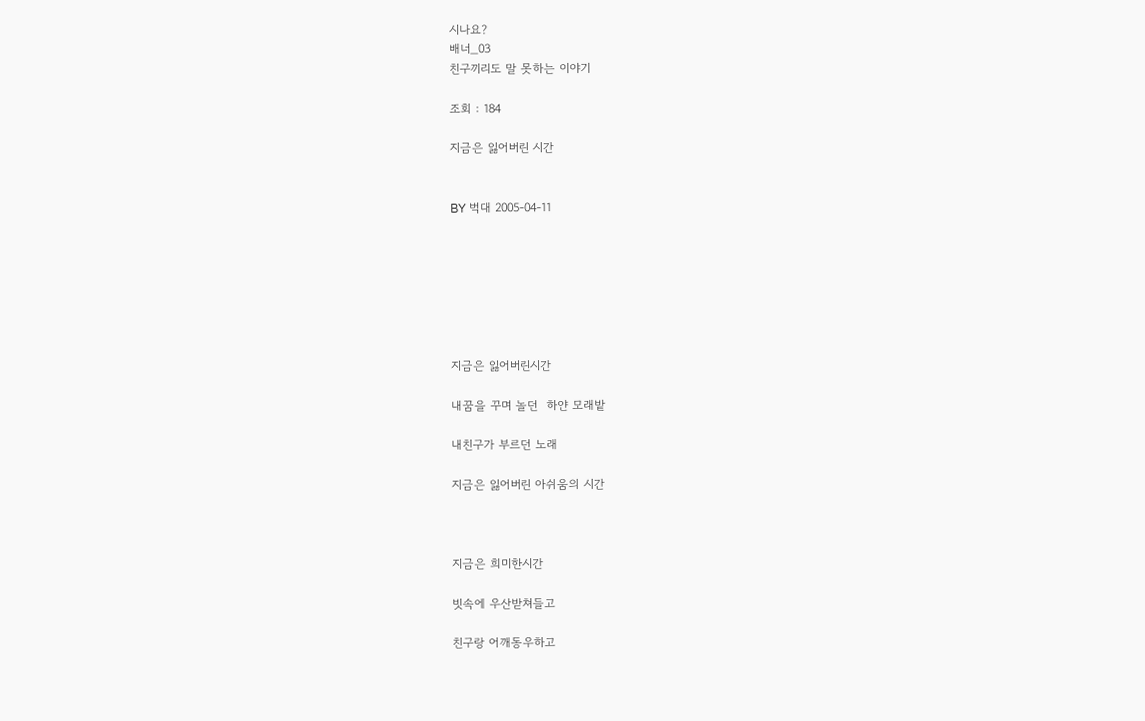시나요?
배너_03
친구끼리도 말 못하는 이야기

조회 : 184

지금은 잃어버린 시간


BY 벅대 2005-04-11







지금은 잃어버린시간

내꿈을 꾸며 놀던  하얀 모래밭

내친구가 부르던 노래

지금은 잃어버린 아쉬움의 시간



지금은 희미한시간

빗속에 우산받쳐들고

친구랑 어깨동우하고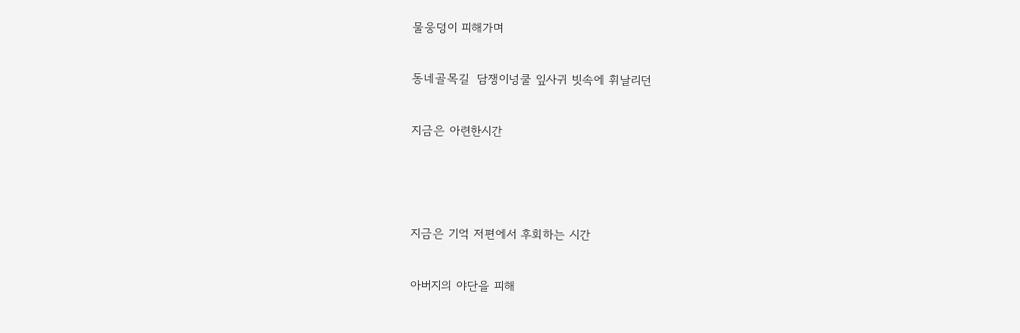물웅덩이 피해가며

동네골목길  담쟁이넝쿨 잎사귀 빗속에 휘날리던

지금은 아련한시간



지금은 기억 저편에서 후회하는 시간

아버지의 야단을 피해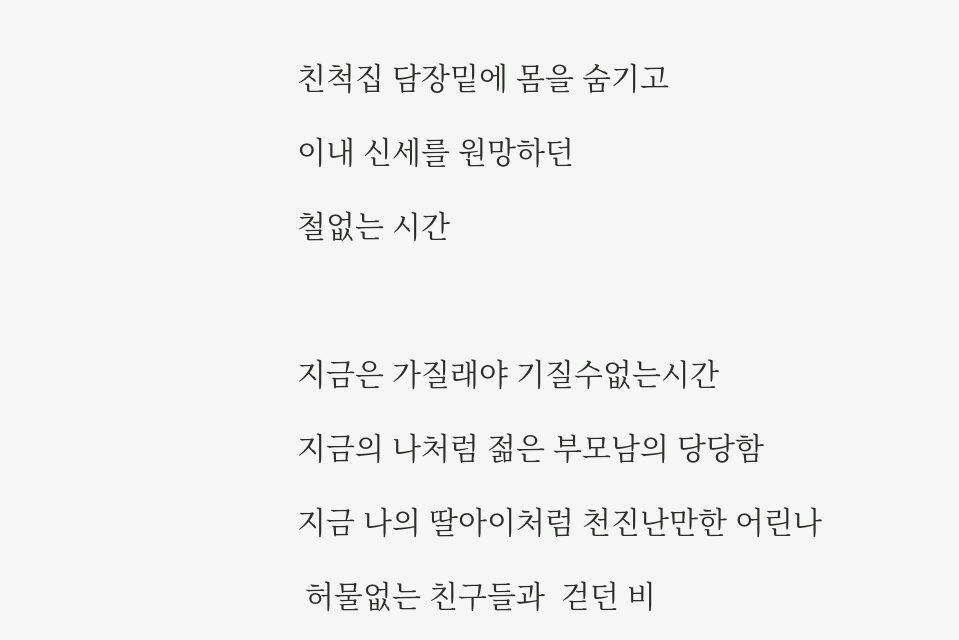친척집 담장밑에 몸을 숨기고

이내 신세를 원망하던

철없는 시간



지금은 가질래야 기질수없는시간

지금의 나처럼 젊은 부모남의 당당함

지금 나의 딸아이처럼 천진난만한 어린나

 허물없는 친구들과  걷던 비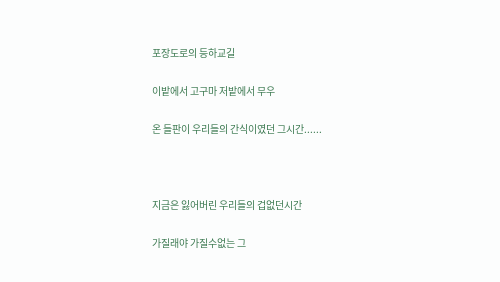포장도로의 등하교길

이밭에서 고구마 저밭에서 무우

온 들판이 우리들의 간식이였던 그시간......



지금은 잃어버린 우리들의 겁없던시간

가질래야 가질수없는 그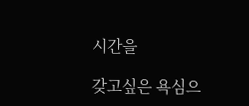시간을

갖고싶은 욕심으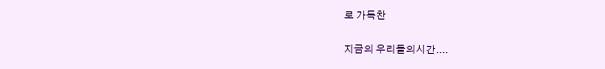로 가득찬

지금의 우리들의시간....